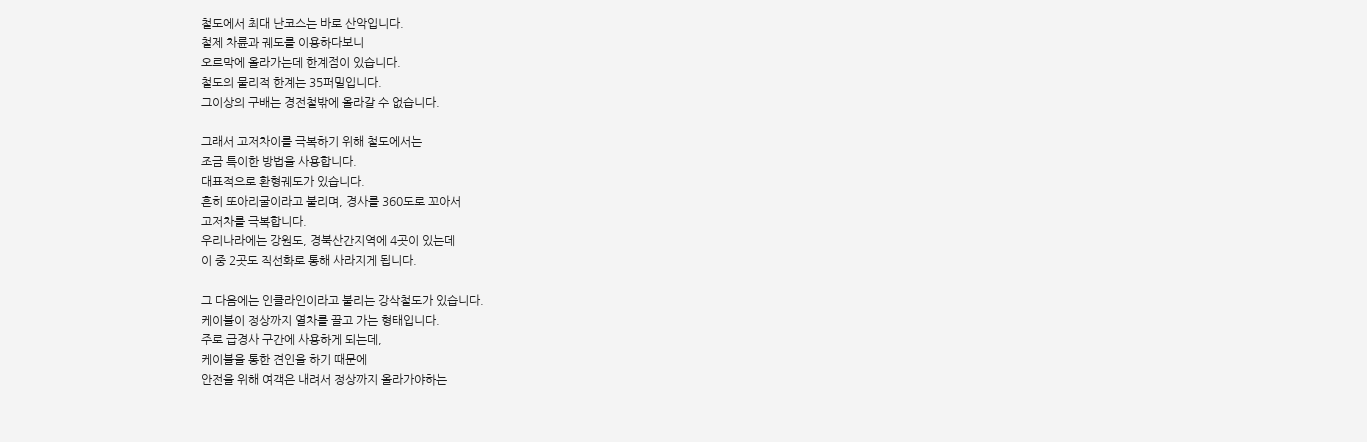철도에서 최대 난코스는 바로 산악입니다.
철제 차륜과 궤도를 이용하다보니
오르막에 올라가는데 한계점이 있습니다.
철도의 물리적 한계는 35퍼밀입니다.
그이상의 구배는 경전철밖에 올라갈 수 없습니다.

그래서 고저차이를 극복하기 위해 철도에서는
조금 특이한 방법을 사용합니다.
대표적으로 환형궤도가 있습니다.
흔히 또아리굴이라고 불리며, 경사를 360도로 꼬아서
고저차를 극복합니다.
우리나라에는 강원도, 경북산간지역에 4곳이 있는데
이 중 2곳도 직선화로 통해 사라지게 됩니다.

그 다음에는 인클라인이라고 불리는 강삭철도가 있습니다.
케이블이 정상까지 열차를 끌고 가는 형태입니다.
주로 급경사 구간에 사용하게 되는데,
케이블을 통한 견인을 하기 때문에
안전을 위해 여객은 내려서 정상까지 올라가야하는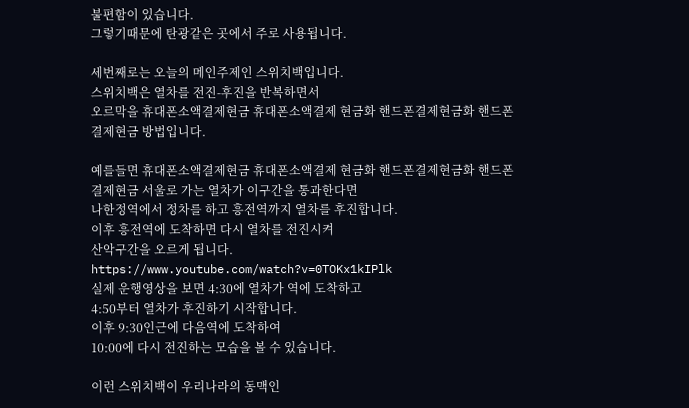불편함이 있습니다.
그렇기때문에 탄광같은 곳에서 주로 사용됩니다.

세번째로는 오늘의 메인주제인 스위치백입니다.
스위치백은 열차를 전진-후진을 반복하면서
오르막을 휴대폰소액결제현금 휴대폰소액결제 현금화 핸드폰결제현금화 핸드폰결제현금 방법입니다.

예를들면 휴대폰소액결제현금 휴대폰소액결제 현금화 핸드폰결제현금화 핸드폰결제현금 서울로 가는 열차가 이구간을 통과한다면
나한정역에서 정차를 하고 흥전역까지 열차를 후진합니다.
이후 흥전역에 도착하면 다시 열차를 전진시켜
산악구간을 오르게 됩니다.
https://www.youtube.com/watch?v=0TOKx1kIPlk
실제 운행영상을 보면 4:30에 열차가 역에 도착하고
4:50부터 열차가 후진하기 시작합니다.
이후 9:30인근에 다음역에 도착하여
10:00에 다시 전진하는 모습을 볼 수 있습니다.

이런 스위치백이 우리나라의 동맥인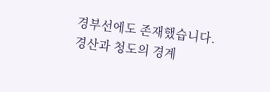경부선에도 존재했습니다.
경산과 청도의 경계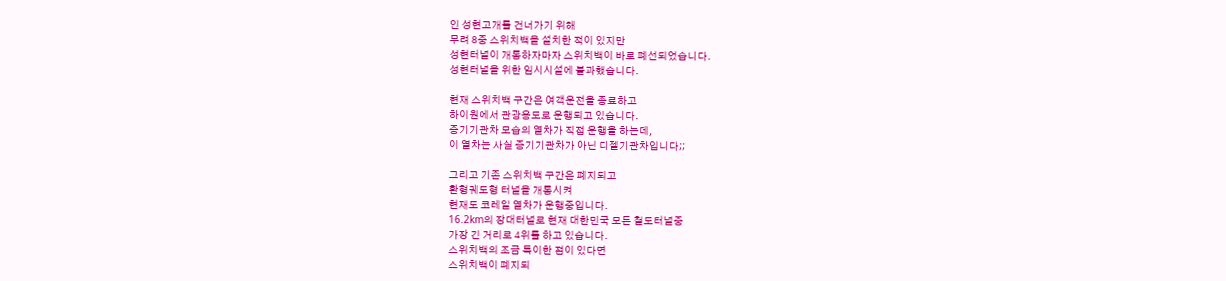인 성현고개를 건너가기 위해
무려 8중 스위치백을 설치한 적이 있지만
성현터널이 개통하자마자 스위치백이 바로 폐선되었습니다.
성현터널을 위한 임시시설에 불과했습니다.

현재 스위치백 구간은 여객운전을 종료하고
하이원에서 관광용도로 운행되고 있습니다.
증기기관차 모습의 열차가 직접 운행을 하는데,
이 열차는 사실 증기기관차가 아닌 디젤기관차입니다;;

그리고 기존 스위치백 구간은 폐지되고
환형궤도형 터널을 개통시켜
현재도 코레일 열차가 운행중입니다.
16.2km의 장대터널로 현재 대한민국 모든 철도터널중
가장 긴 거리로 4위를 하고 있습니다.
스위치백의 조금 특이한 점이 있다면
스위치백이 폐지되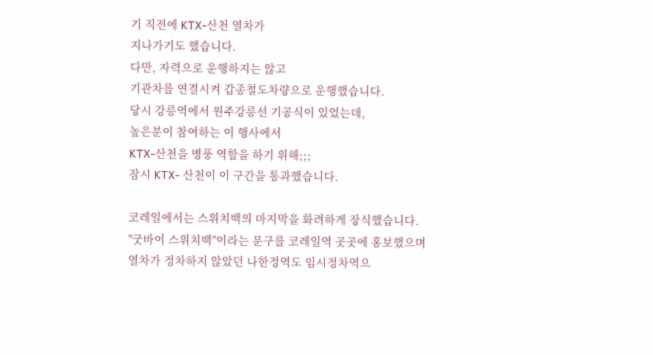기 직전에 KTX-산천 열차가
지나가기도 했습니다.
다만, 자력으로 운행하지는 않고
기관차를 연결시켜 갑종철도차량으로 운행했습니다.
당시 강릉역에서 원주강릉선 기공식이 있었는데,
높은분이 참여하는 이 행사에서
KTX-산천을 병풍 역할을 하기 위해;;;
잠시 KTX- 산천이 이 구간을 통과했습니다.

코레일에서는 스위치백의 마지막을 화려하게 장식했습니다.
"굿바이 스위치백"이라는 문구를 코레일역 곳곳에 홍보했으며
열차가 정차하지 않았던 나한정역도 임시정차역으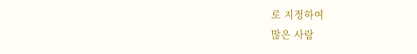로 지정하여
많은 사람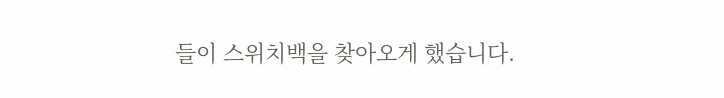들이 스위치백을 찾아오게 했습니다.